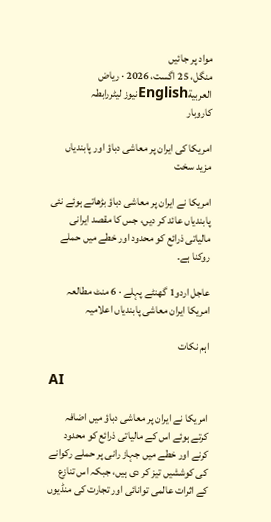مواد پر جائیں
منگل، 25 اگست، 2026 · ریاض
العربيةEnglishنیوز لیٹررابطہ
کاروبار

امریکا کی ایران پر معاشی دباؤ اور پابندیاں مزید سخت

امریکا نے ایران پر معاشی دباؤ بڑھاتے ہوئے نئی پابندیاں عائد کر دیں، جس کا مقصد ایرانی مالیاتی ذرائع کو محدود اور خطے میں حملے روکنا ہے۔

عاجل اردو1 گھنٹے پہلے · 6 منٹ مطالعہ
امریکا ایران معاشی پابندیاں اعلامیہ

اہم نکات

AI

امریکا نے ایران پر معاشی دباؤ میں اضافہ کرتے ہوئے اس کے مالیاتی ذرائع کو محدود کرنے اور خطے میں جہاز رانی پر حملے رکوانے کی کوششیں تیز کر دی ہیں، جبکہ اس تنازع کے اثرات عالمی توانائی اور تجارت کی منڈیوں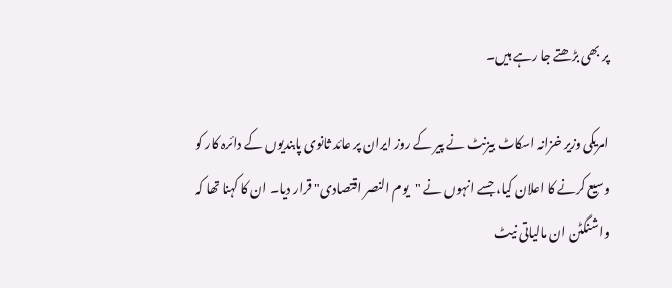پر بھی بڑھتے جا رہے ہیں۔

امریکی وزیر خزانہ اسکاٹ بیزنٹ نے پیر کے روز ایران پر عائد ثانوی پابندیوں کے دائرہ کار کو وسیع کرنے کا اعلان کیا، جسے انہوں نے "یوم النصر اقتصادی" قرار دیا۔ ان کا کہنا تھا کہ واشنگٹن ان مالیاتی نیٹ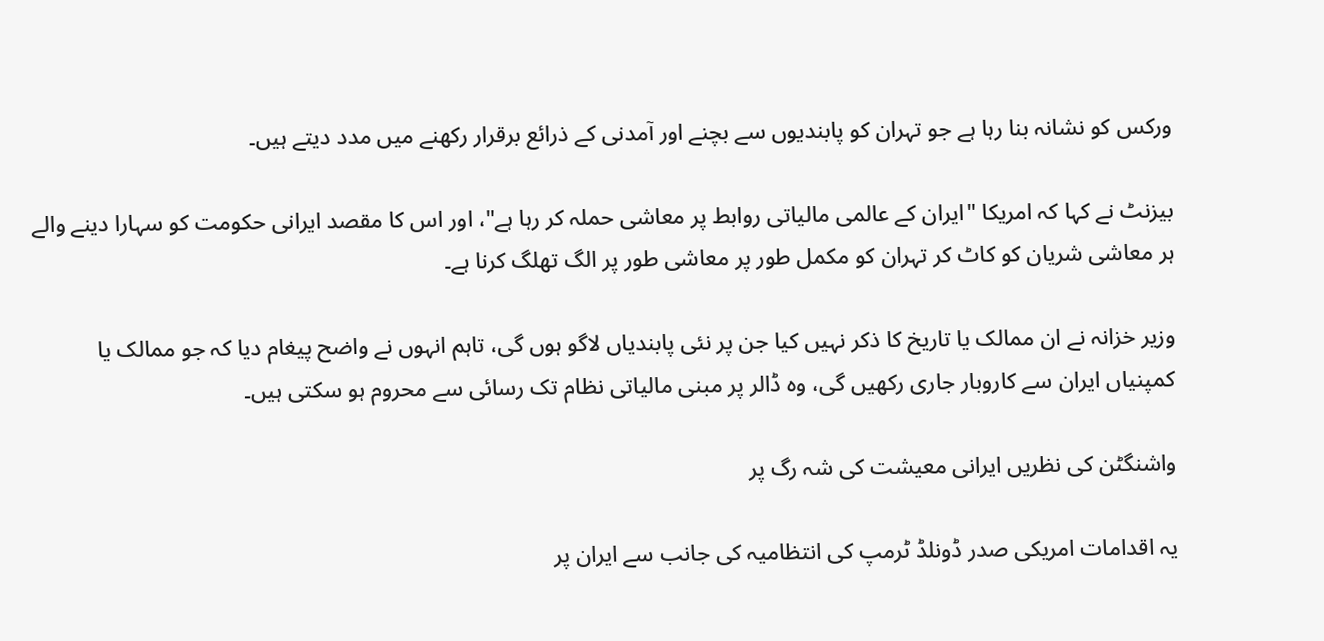ورکس کو نشانہ بنا رہا ہے جو تہران کو پابندیوں سے بچنے اور آمدنی کے ذرائع برقرار رکھنے میں مدد دیتے ہیں۔

بیزنٹ نے کہا کہ امریکا "ایران کے عالمی مالیاتی روابط پر معاشی حملہ کر رہا ہے"، اور اس کا مقصد ایرانی حکومت کو سہارا دینے والے ہر معاشی شریان کو کاٹ کر تہران کو مکمل طور پر معاشی طور پر الگ تھلگ کرنا ہے۔

وزیر خزانہ نے ان ممالک یا تاریخ کا ذکر نہیں کیا جن پر نئی پابندیاں لاگو ہوں گی، تاہم انہوں نے واضح پیغام دیا کہ جو ممالک یا کمپنیاں ایران سے کاروبار جاری رکھیں گی، وہ ڈالر پر مبنی مالیاتی نظام تک رسائی سے محروم ہو سکتی ہیں۔

واشنگٹن کی نظریں ایرانی معیشت کی شہ رگ پر

یہ اقدامات امریکی صدر ڈونلڈ ٹرمپ کی انتظامیہ کی جانب سے ایران پر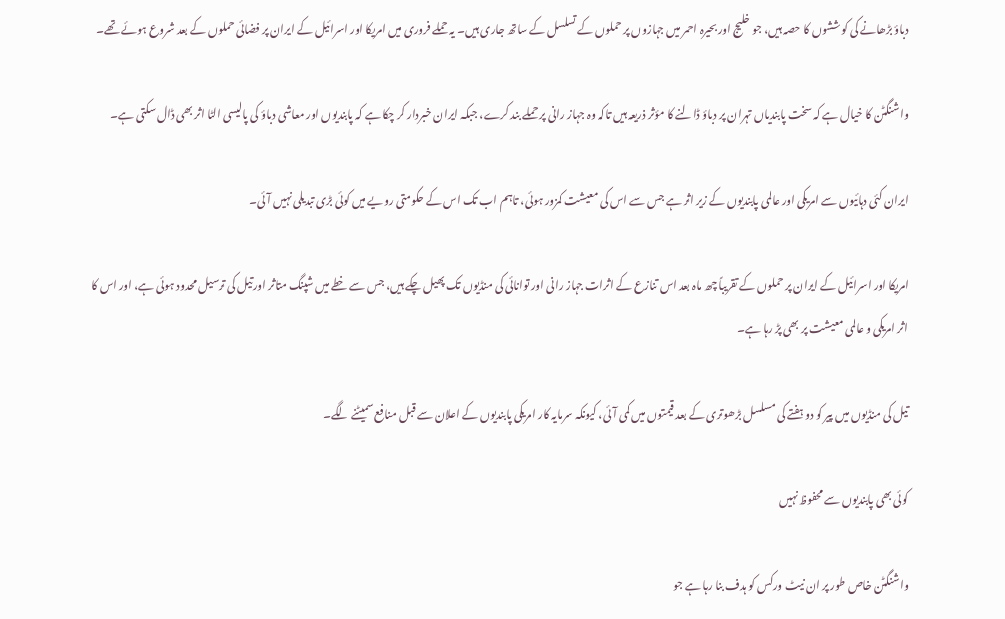دباؤ بڑھانے کی کوششوں کا حصہ ہیں، جو خلیج اور بحیرہ احمر میں جہازوں پر حملوں کے تسلسل کے ساتھ جاری ہیں۔ یہ حملے فروری میں امریکا اور اسرائیل کے ایران پر فضائی حملوں کے بعد شروع ہوئے تھے۔

واشنگٹن کا خیال ہے کہ سخت پابندیاں تہران پر دباؤ ڈالنے کا مؤثر ذریعہ ہیں تاکہ وہ جہاز رانی پر حملے بند کرے، جبکہ ایران خبردار کر چکا ہے کہ پابندیوں اور معاشی دباؤ کی پالیسی الٹا اثر بھی ڈال سکتی ہے۔

ایران کئی دہائیوں سے امریکی اور عالمی پابندیوں کے زیر اثر ہے جس سے اس کی معیشت کمزور ہوئی، تاہم اب تک اس کے حکومتی رویے میں کوئی بڑی تبدیلی نہیں آئی۔

امریکا اور اسرائیل کے ایران پر حملوں کے تقریباً چھ ماہ بعد اس تنازع کے اثرات جہاز رانی اور توانائی کی منڈیوں تک پھیل چکے ہیں، جس سے خطے میں شپنگ متاثر اور تیل کی ترسیل محدود ہوئی ہے، اور اس کا اثر امریکی و عالمی معیشت پر بھی پڑ رہا ہے۔

تیل کی منڈیوں میں پیر کو دو ہفتے کی مسلسل بڑھوتری کے بعد قیمتوں میں کمی آئی، کیونکہ سرمایہ کار امریکی پابندیوں کے اعلان سے قبل منافع سمیٹنے لگے۔

کوئی بھی پابندیوں سے محفوظ نہیں

واشنگٹن خاص طور پر ان نیٹ ورکس کو ہدف بنا رہا ہے جو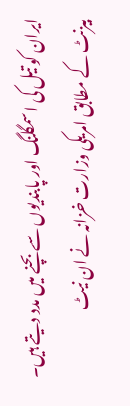ایران کو تیل کی اسمگلنگ اور پابندیوں سے بچنے میں مدد دیتے ہیں۔ بیزنٹ کے مطابق امریکی وزارت خزانہ نے ان نیٹ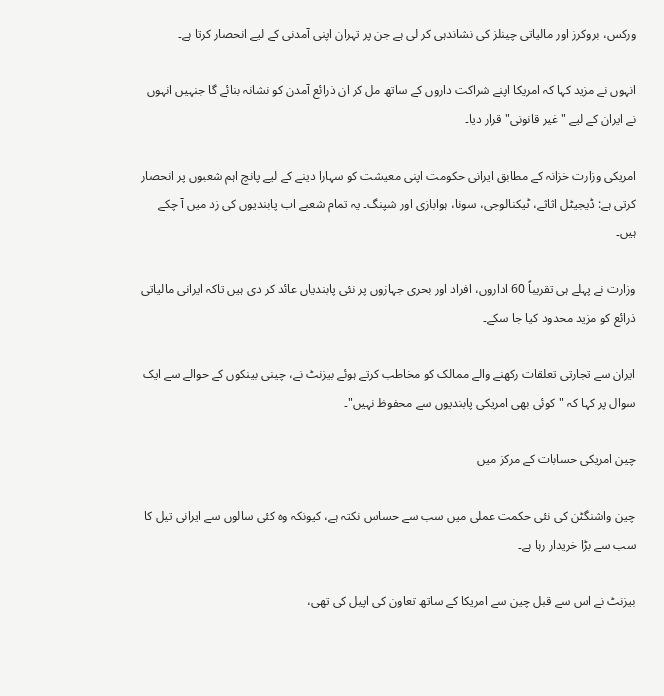ورکس، بروکرز اور مالیاتی چینلز کی نشاندہی کر لی ہے جن پر تہران اپنی آمدنی کے لیے انحصار کرتا ہے۔

انہوں نے مزید کہا کہ امریکا اپنے شراکت داروں کے ساتھ مل کر ان ذرائع آمدن کو نشانہ بنائے گا جنہیں انہوں نے ایران کے لیے "غیر قانونی" قرار دیا۔

امریکی وزارت خزانہ کے مطابق ایرانی حکومت اپنی معیشت کو سہارا دینے کے لیے پانچ اہم شعبوں پر انحصار کرتی ہے: ڈیجیٹل اثاثے، ٹیکنالوجی، سونا، ہوابازی اور شپنگ۔ یہ تمام شعبے اب پابندیوں کی زد میں آ چکے ہیں۔

وزارت نے پہلے ہی تقریباً 60 اداروں، افراد اور بحری جہازوں پر نئی پابندیاں عائد کر دی ہیں تاکہ ایرانی مالیاتی ذرائع کو مزید محدود کیا جا سکے۔

ایران سے تجارتی تعلقات رکھنے والے ممالک کو مخاطب کرتے ہوئے بیزنٹ نے، چینی بینکوں کے حوالے سے ایک سوال پر کہا کہ "کوئی بھی امریکی پابندیوں سے محفوظ نہیں"۔

چین امریکی حسابات کے مرکز میں

چین واشنگٹن کی نئی حکمت عملی میں سب سے حساس نکتہ ہے، کیونکہ وہ کئی سالوں سے ایرانی تیل کا سب سے بڑا خریدار رہا ہے۔

بیزنٹ نے اس سے قبل چین سے امریکا کے ساتھ تعاون کی اپیل کی تھی،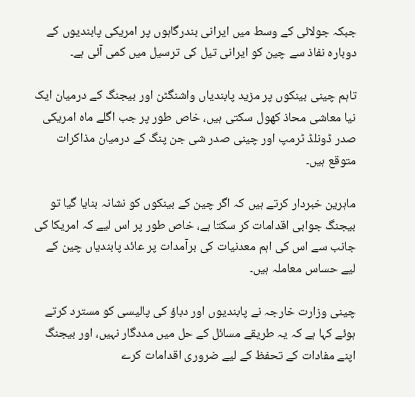جبکہ جولائی کے وسط میں ایرانی بندرگاہوں پر امریکی پابندیوں کے دوبارہ نفاذ سے چین کو ایرانی تیل کی ترسیل میں کمی آئی ہے۔

تاہم چینی بینکوں پر مزید پابندیاں واشنگٹن اور بیجنگ کے درمیان ایک نیا معاشی محاذ کھول سکتی ہیں، خاص طور پر جب اگلے ماہ امریکی صدر ڈونلڈ ٹرمپ اور چینی صدر شی جن پنگ کے درمیان مذاکرات متوقع ہیں۔

ماہرین خبردار کرتے ہیں کہ اگر چین کے بینکوں کو نشانہ بنایا گیا تو بیجنگ جوابی اقدامات کر سکتا ہے، خاص طور پر اس لیے کہ امریکا کی جانب سے اس کی اہم معدنیات کی برآمدات پر عائد پابندیاں چین کے لیے حساس معاملہ ہیں۔

چینی وزارت خارجہ نے پابندیوں اور دباؤ کی پالیسی کو مسترد کرتے ہوئے کہا ہے کہ یہ طریقے مسائل کے حل میں مددگار نہیں، اور بیجنگ اپنے مفادات کے تحفظ کے لیے ضروری اقدامات کرے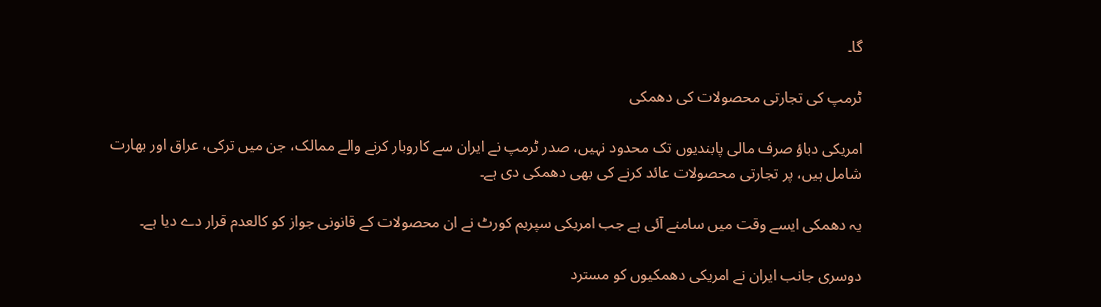گا۔

ٹرمپ کی تجارتی محصولات کی دھمکی

امریکی دباؤ صرف مالی پابندیوں تک محدود نہیں، صدر ٹرمپ نے ایران سے کاروبار کرنے والے ممالک، جن میں ترکی، عراق اور بھارت شامل ہیں، پر تجارتی محصولات عائد کرنے کی بھی دھمکی دی ہے۔

یہ دھمکی ایسے وقت میں سامنے آئی ہے جب امریکی سپریم کورٹ نے ان محصولات کے قانونی جواز کو کالعدم قرار دے دیا ہے۔

دوسری جانب ایران نے امریکی دھمکیوں کو مسترد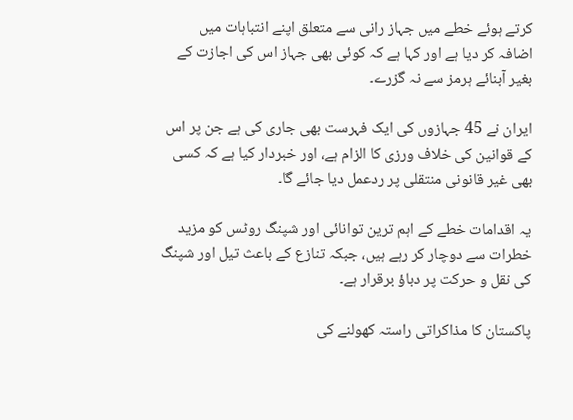کرتے ہوئے خطے میں جہاز رانی سے متعلق اپنے انتباہات میں اضافہ کر دیا ہے اور کہا ہے کہ کوئی بھی جہاز اس کی اجازت کے بغیر آبنائے ہرمز سے نہ گزرے۔

ایران نے 45 جہازوں کی ایک فہرست بھی جاری کی ہے جن پر اس کے قوانین کی خلاف ورزی کا الزام ہے، اور خبردار کیا ہے کہ کسی بھی غیر قانونی منتقلی پر ردعمل دیا جائے گا۔

یہ اقدامات خطے کے اہم ترین توانائی اور شپنگ روٹس کو مزید خطرات سے دوچار کر رہے ہیں، جبکہ تنازع کے باعث تیل اور شپنگ کی نقل و حرکت پر دباؤ برقرار ہے۔

پاکستان کا مذاکراتی راستہ کھولنے کی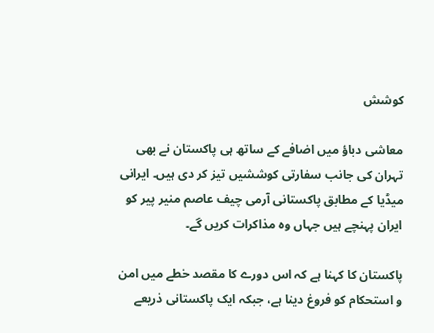کوشش

معاشی دباؤ میں اضافے کے ساتھ ہی پاکستان نے بھی تہران کی جانب سفارتی کوششیں تیز کر دی ہیں۔ ایرانی میڈیا کے مطابق پاکستانی آرمی چیف عاصم منیر پیر کو ایران پہنچے ہیں جہاں وہ مذاکرات کریں گے۔

پاکستان کا کہنا ہے کہ اس دورے کا مقصد خطے میں امن و استحکام کو فروغ دینا ہے، جبکہ ایک پاکستانی ذریعے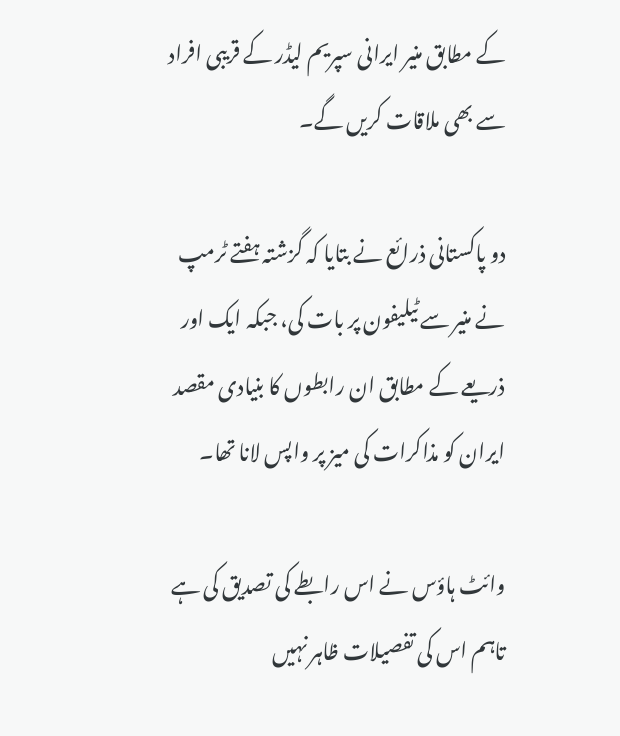کے مطابق منیر ایرانی سپریم لیڈر کے قریبی افراد سے بھی ملاقات کریں گے۔

دو پاکستانی ذرائع نے بتایا کہ گزشتہ ہفتے ٹرمپ نے منیر سے ٹیلیفون پر بات کی، جبکہ ایک اور ذریعے کے مطابق ان رابطوں کا بنیادی مقصد ایران کو مذاکرات کی میز پر واپس لانا تھا۔

وائٹ ہاؤس نے اس رابطے کی تصدیق کی ہے تاہم اس کی تفصیلات ظاہر نہیں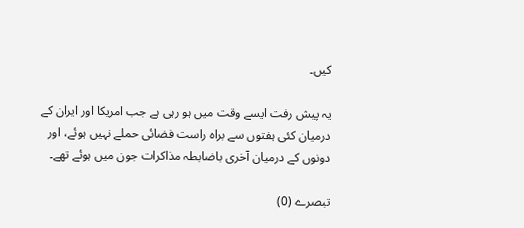کیں۔

یہ پیش رفت ایسے وقت میں ہو رہی ہے جب امریکا اور ایران کے درمیان کئی ہفتوں سے براہ راست فضائی حملے نہیں ہوئے، اور دونوں کے درمیان آخری باضابطہ مذاکرات جون میں ہوئے تھے۔

تبصرے (0)